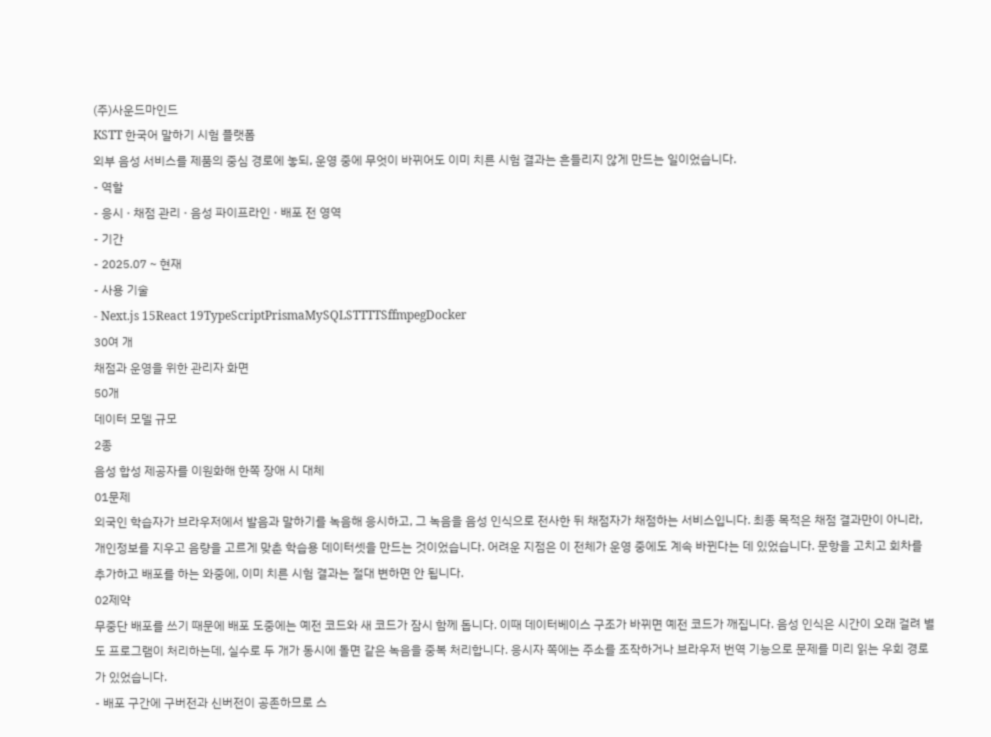(주)사운드마인드
KSTT 한국어 말하기 시험 플랫폼
외부 음성 서비스를 제품의 중심 경로에 놓되, 운영 중에 무엇이 바뀌어도 이미 치른 시험 결과는 흔들리지 않게 만드는 일이었습니다.
- 역할
- 응시 · 채점 관리 · 음성 파이프라인 · 배포 전 영역
- 기간
- 2025.07 ~ 현재
- 사용 기술
- Next.js 15React 19TypeScriptPrismaMySQLSTTTTSffmpegDocker
30여 개
채점과 운영을 위한 관리자 화면
50개
데이터 모델 규모
2종
음성 합성 제공자를 이원화해 한쪽 장애 시 대체
01문제
외국인 학습자가 브라우저에서 발음과 말하기를 녹음해 응시하고, 그 녹음을 음성 인식으로 전사한 뒤 채점자가 채점하는 서비스입니다. 최종 목적은 채점 결과만이 아니라, 개인정보를 지우고 음량을 고르게 맞춘 학습용 데이터셋을 만드는 것이었습니다. 어려운 지점은 이 전체가 운영 중에도 계속 바뀐다는 데 있었습니다. 문항을 고치고 회차를 추가하고 배포를 하는 와중에, 이미 치른 시험 결과는 절대 변하면 안 됩니다.
02제약
무중단 배포를 쓰기 때문에 배포 도중에는 예전 코드와 새 코드가 잠시 함께 돕니다. 이때 데이터베이스 구조가 바뀌면 예전 코드가 깨집니다. 음성 인식은 시간이 오래 걸려 별도 프로그램이 처리하는데, 실수로 두 개가 동시에 돌면 같은 녹음을 중복 처리합니다. 응시자 쪽에는 주소를 조작하거나 브라우저 번역 기능으로 문제를 미리 읽는 우회 경로가 있었습니다.
- 배포 구간에 구버전과 신버전이 공존하므로 스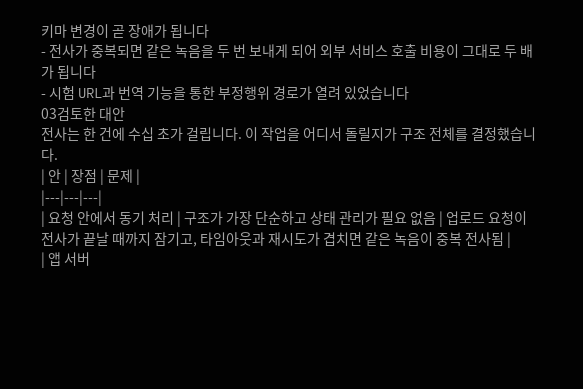키마 변경이 곧 장애가 됩니다
- 전사가 중복되면 같은 녹음을 두 번 보내게 되어 외부 서비스 호출 비용이 그대로 두 배가 됩니다
- 시험 URL과 번역 기능을 통한 부정행위 경로가 열려 있었습니다
03검토한 대안
전사는 한 건에 수십 초가 걸립니다. 이 작업을 어디서 돌릴지가 구조 전체를 결정했습니다.
| 안 | 장점 | 문제 |
|---|---|---|
| 요청 안에서 동기 처리 | 구조가 가장 단순하고 상태 관리가 필요 없음 | 업로드 요청이 전사가 끝날 때까지 잠기고, 타임아웃과 재시도가 겹치면 같은 녹음이 중복 전사됨 |
| 앱 서버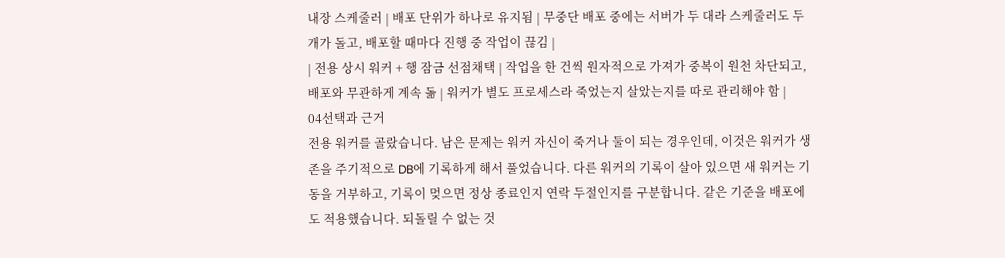내장 스케줄러 | 배포 단위가 하나로 유지됨 | 무중단 배포 중에는 서버가 두 대라 스케줄러도 두 개가 돌고, 배포할 때마다 진행 중 작업이 끊김 |
| 전용 상시 워커 + 행 잠금 선점채택 | 작업을 한 건씩 원자적으로 가져가 중복이 원천 차단되고, 배포와 무관하게 계속 돎 | 워커가 별도 프로세스라 죽었는지 살았는지를 따로 관리해야 함 |
04선택과 근거
전용 워커를 골랐습니다. 남은 문제는 워커 자신이 죽거나 둘이 되는 경우인데, 이것은 워커가 생존을 주기적으로 DB에 기록하게 해서 풀었습니다. 다른 워커의 기록이 살아 있으면 새 워커는 기동을 거부하고, 기록이 멎으면 정상 종료인지 연락 두절인지를 구분합니다. 같은 기준을 배포에도 적용했습니다. 되돌릴 수 없는 것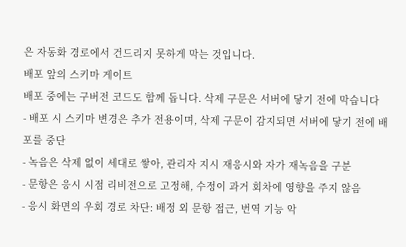은 자동화 경로에서 건드리지 못하게 막는 것입니다.
배포 앞의 스키마 게이트
배포 중에는 구버전 코드도 함께 돕니다. 삭제 구문은 서버에 닿기 전에 막습니다
- 배포 시 스키마 변경은 추가 전용이며, 삭제 구문이 감지되면 서버에 닿기 전에 배포를 중단
- 녹음은 삭제 없이 세대로 쌓아, 관리자 지시 재응시와 자가 재녹음을 구분
- 문항은 응시 시점 리비전으로 고정해, 수정이 과거 회차에 영향을 주지 않음
- 응시 화면의 우회 경로 차단: 배정 외 문항 접근, 번역 기능 악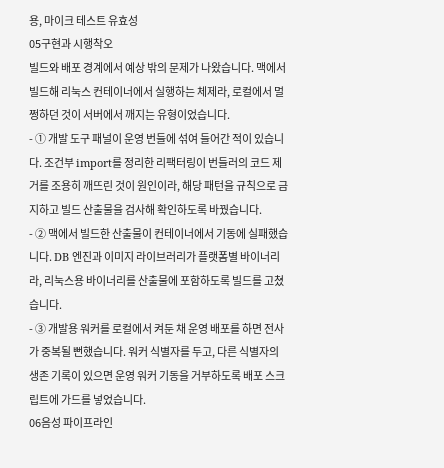용, 마이크 테스트 유효성
05구현과 시행착오
빌드와 배포 경계에서 예상 밖의 문제가 나왔습니다. 맥에서 빌드해 리눅스 컨테이너에서 실행하는 체제라, 로컬에서 멀쩡하던 것이 서버에서 깨지는 유형이었습니다.
- ① 개발 도구 패널이 운영 번들에 섞여 들어간 적이 있습니다. 조건부 import를 정리한 리팩터링이 번들러의 코드 제거를 조용히 깨뜨린 것이 원인이라, 해당 패턴을 규칙으로 금지하고 빌드 산출물을 검사해 확인하도록 바꿨습니다.
- ② 맥에서 빌드한 산출물이 컨테이너에서 기동에 실패했습니다. DB 엔진과 이미지 라이브러리가 플랫폼별 바이너리라, 리눅스용 바이너리를 산출물에 포함하도록 빌드를 고쳤습니다.
- ③ 개발용 워커를 로컬에서 켜둔 채 운영 배포를 하면 전사가 중복될 뻔했습니다. 워커 식별자를 두고, 다른 식별자의 생존 기록이 있으면 운영 워커 기동을 거부하도록 배포 스크립트에 가드를 넣었습니다.
06음성 파이프라인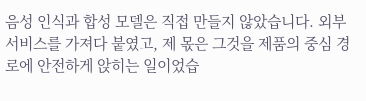음성 인식과 합성 모델은 직접 만들지 않았습니다. 외부 서비스를 가져다 붙였고, 제 몫은 그것을 제품의 중심 경로에 안전하게 앉히는 일이었습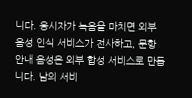니다. 응시자가 녹음을 마치면 외부 음성 인식 서비스가 전사하고, 문항 안내 음성은 외부 합성 서비스로 만듭니다. 남의 서비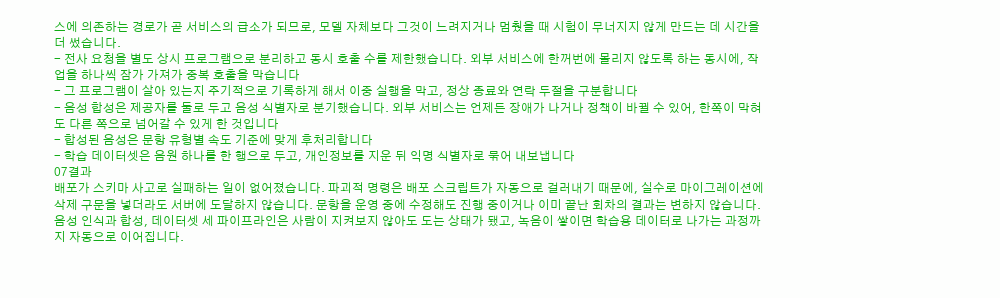스에 의존하는 경로가 곧 서비스의 급소가 되므로, 모델 자체보다 그것이 느려지거나 멈췄을 때 시험이 무너지지 않게 만드는 데 시간을 더 썼습니다.
- 전사 요청을 별도 상시 프로그램으로 분리하고 동시 호출 수를 제한했습니다. 외부 서비스에 한꺼번에 몰리지 않도록 하는 동시에, 작업을 하나씩 잠가 가져가 중복 호출을 막습니다
- 그 프로그램이 살아 있는지 주기적으로 기록하게 해서 이중 실행을 막고, 정상 종료와 연락 두절을 구분합니다
- 음성 합성은 제공자를 둘로 두고 음성 식별자로 분기했습니다. 외부 서비스는 언제든 장애가 나거나 정책이 바뀔 수 있어, 한쪽이 막혀도 다른 쪽으로 넘어갈 수 있게 한 것입니다
- 합성된 음성은 문항 유형별 속도 기준에 맞게 후처리합니다
- 학습 데이터셋은 음원 하나를 한 행으로 두고, 개인정보를 지운 뒤 익명 식별자로 묶어 내보냅니다
07결과
배포가 스키마 사고로 실패하는 일이 없어졌습니다. 파괴적 명령은 배포 스크립트가 자동으로 걸러내기 때문에, 실수로 마이그레이션에 삭제 구문을 넣더라도 서버에 도달하지 않습니다. 문항을 운영 중에 수정해도 진행 중이거나 이미 끝난 회차의 결과는 변하지 않습니다. 음성 인식과 합성, 데이터셋 세 파이프라인은 사람이 지켜보지 않아도 도는 상태가 됐고, 녹음이 쌓이면 학습용 데이터로 나가는 과정까지 자동으로 이어집니다.